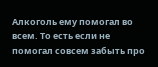Алкоголь ему помогал во всем. То есть если не помогал совсем забыть про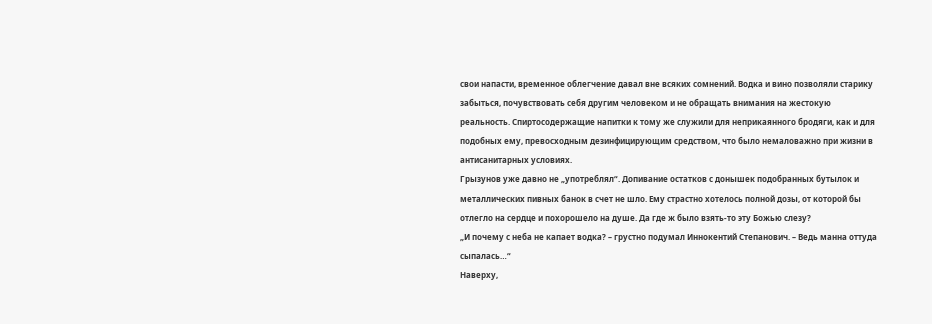свои напасти, временное облегчение давал вне всяких сомнений. Водка и вино позволяли старику забыться, почувствовать себя другим человеком и не обращать внимания на жестокую реальность. Спиртосодержащие напитки к тому же служили для неприкаянного бродяги, как и для подобных ему, превосходным дезинфицирующим средством, что было немаловажно при жизни в антисанитарных условиях.
Грызунов уже давно не „употреблял“. Допивание остатков с донышек подобранных бутылок и металлических пивных банок в счет не шло. Ему страстно хотелось полной дозы, от которой бы отлегло на сердце и похорошело на душе. Да где ж было взять-то эту Божью слезу?
„И почему с неба не капает водка? – грустно подумал Иннокентий Степанович. – Ведь манна оттуда сыпалась…“
Наверху,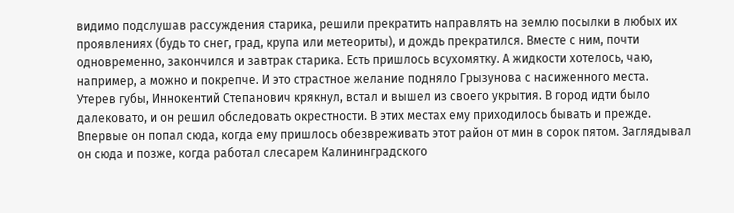видимо подслушав рассуждения старика, решили прекратить направлять на землю посылки в любых их проявлениях (будь то снег, град, крупа или метеориты), и дождь прекратился. Вместе с ним, почти одновременно, закончился и завтрак старика. Есть пришлось всухомятку. А жидкости хотелось, чаю, например, а можно и покрепче. И это страстное желание подняло Грызунова с насиженного места.
Утерев губы, Иннокентий Степанович крякнул, встал и вышел из своего укрытия. В город идти было далековато, и он решил обследовать окрестности. В этих местах ему приходилось бывать и прежде. Впервые он попал сюда, когда ему пришлось обезвреживать этот район от мин в сорок пятом. Заглядывал он сюда и позже, когда работал слесарем Калининградского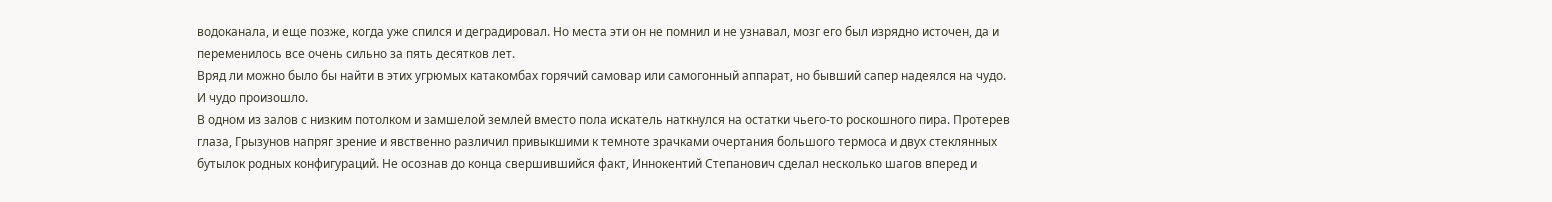водоканала, и еще позже, когда уже спился и деградировал. Но места эти он не помнил и не узнавал, мозг его был изрядно источен, да и переменилось все очень сильно за пять десятков лет.
Вряд ли можно было бы найти в этих угрюмых катакомбах горячий самовар или самогонный аппарат, но бывший сапер надеялся на чудо. И чудо произошло.
В одном из залов с низким потолком и замшелой землей вместо пола искатель наткнулся на остатки чьего-то роскошного пира. Протерев глаза, Грызунов напряг зрение и явственно различил привыкшими к темноте зрачками очертания большого термоса и двух стеклянных бутылок родных конфигураций. Не осознав до конца свершившийся факт, Иннокентий Степанович сделал несколько шагов вперед и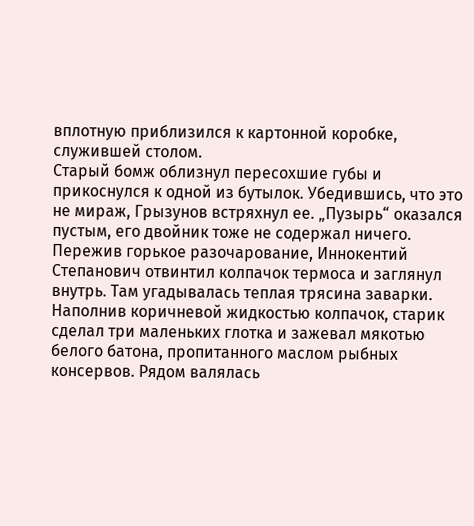вплотную приблизился к картонной коробке, служившей столом.
Старый бомж облизнул пересохшие губы и прикоснулся к одной из бутылок. Убедившись, что это не мираж, Грызунов встряхнул ее. „Пузырь“ оказался пустым, его двойник тоже не содержал ничего. Пережив горькое разочарование, Иннокентий Степанович отвинтил колпачок термоса и заглянул внутрь. Там угадывалась теплая трясина заварки. Наполнив коричневой жидкостью колпачок, старик сделал три маленьких глотка и зажевал мякотью белого батона, пропитанного маслом рыбных консервов. Рядом валялась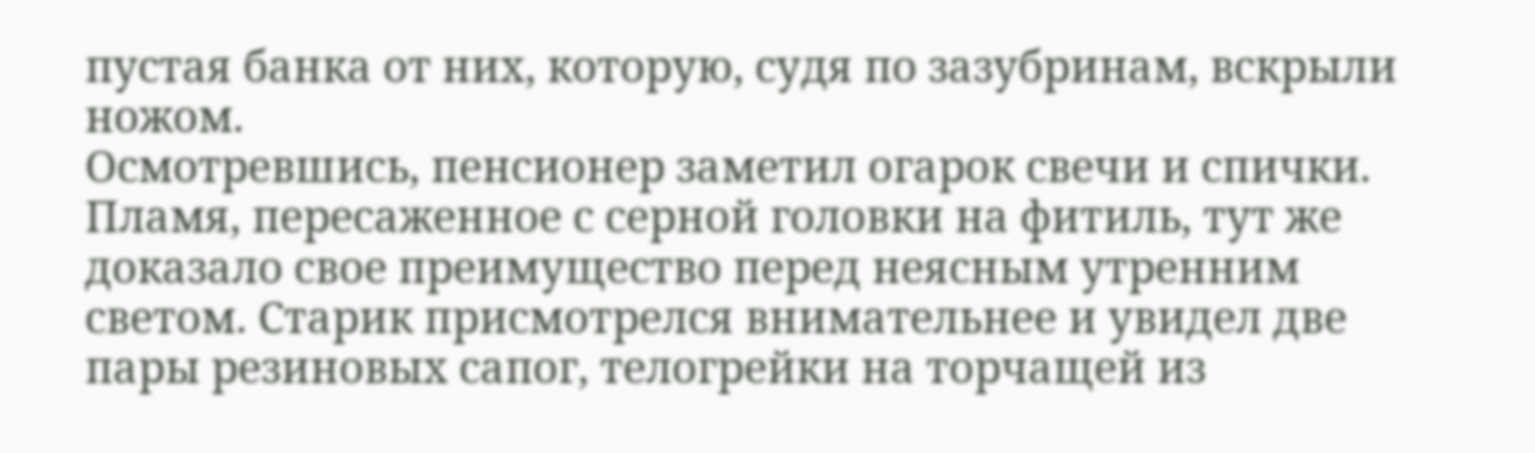пустая банка от них, которую, судя по зазубринам, вскрыли ножом.
Осмотревшись, пенсионер заметил огарок свечи и спички. Пламя, пересаженное с серной головки на фитиль, тут же доказало свое преимущество перед неясным утренним светом. Старик присмотрелся внимательнее и увидел две пары резиновых сапог, телогрейки на торчащей из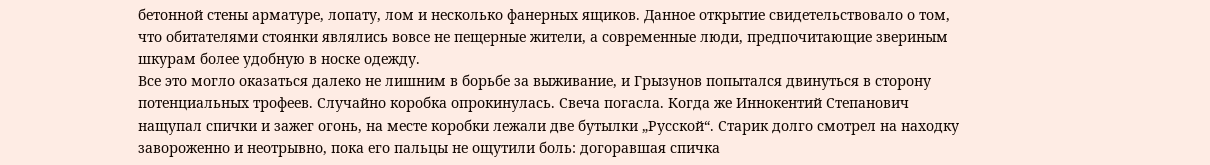бетонной стены арматуре, лопату, лом и несколько фанерных ящиков. Данное открытие свидетельствовало о том, что обитателями стоянки являлись вовсе не пещерные жители, а современные люди, предпочитающие звериным шкурам более удобную в носке одежду.
Все это могло оказаться далеко не лишним в борьбе за выживание, и Грызунов попытался двинуться в сторону потенциальных трофеев. Случайно коробка опрокинулась. Свеча погасла. Когда же Иннокентий Степанович нащупал спички и зажег огонь, на месте коробки лежали две бутылки „Русской“. Старик долго смотрел на находку завороженно и неотрывно, пока его пальцы не ощутили боль: догоравшая спичка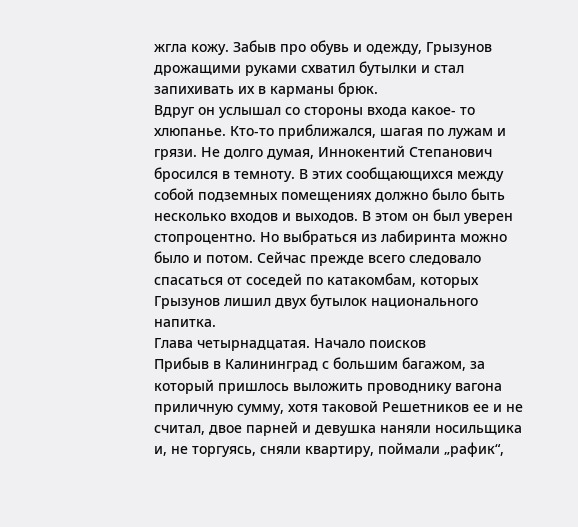жгла кожу. Забыв про обувь и одежду, Грызунов дрожащими руками схватил бутылки и стал запихивать их в карманы брюк.
Вдруг он услышал со стороны входа какое- то хлюпанье. Кто-то приближался, шагая по лужам и грязи. Не долго думая, Иннокентий Степанович бросился в темноту. В этих сообщающихся между собой подземных помещениях должно было быть несколько входов и выходов. В этом он был уверен стопроцентно. Но выбраться из лабиринта можно было и потом. Сейчас прежде всего следовало спасаться от соседей по катакомбам, которых Грызунов лишил двух бутылок национального напитка.
Глава четырнадцатая. Начало поисков
Прибыв в Калининград с большим багажом, за который пришлось выложить проводнику вагона приличную сумму, хотя таковой Решетников ее и не считал, двое парней и девушка наняли носильщика и, не торгуясь, сняли квартиру, поймали „рафик“,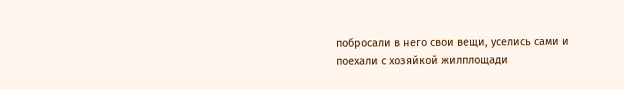побросали в него свои вещи, уселись сами и поехали с хозяйкой жилплощади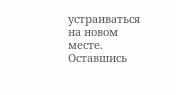устраиваться на новом месте.
Оставшись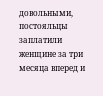довольными, постояльцы заплатили женщине за три месяца вперед и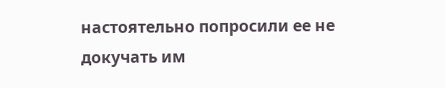настоятельно попросили ее не докучать им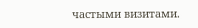частыми визитами.